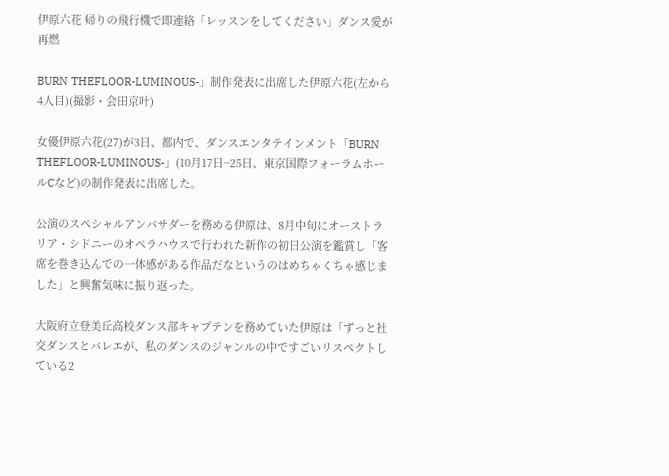伊原六花 帰りの飛行機で即連絡「レッスンをしてください」ダンス愛が再燃

BURN THEFLOOR-LUMINOUS-」制作発表に出席した伊原六花(左から4人目)(撮影・会田京叶)

女優伊原六花(27)が3日、都内で、ダンスエンタテインメント「BURN THEFLOOR-LUMINOUS-」(10月17日~25日、東京国際フォーラムホールCなど)の制作発表に出席した。

公演のスペシャルアンバサダーを務める伊原は、8月中旬にオーストラリア・シドニーのオペラハウスで行われた新作の初日公演を鑑賞し「客席を巻き込んでの一体感がある作品だなというのはめちゃくちゃ感じました」と興奮気味に振り返った。

大阪府立登美丘高校ダンス部キャプテンを務めていた伊原は「ずっと社交ダンスとバレエが、私のダンスのジャンルの中ですごいリスペクトしている2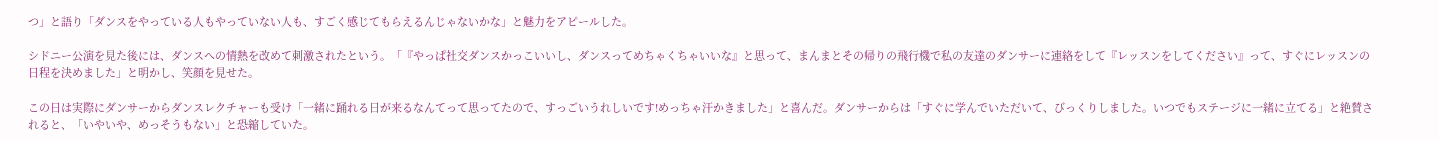つ」と語り「ダンスをやっている人もやっていない人も、すごく感じてもらえるんじゃないかな」と魅力をアピールした。

シドニー公演を見た後には、ダンスへの情熱を改めて刺激されたという。「『やっぱ社交ダンスかっこいいし、ダンスってめちゃくちゃいいな』と思って、まんまとその帰りの飛行機で私の友達のダンサーに連絡をして『レッスンをしてください』って、すぐにレッスンの日程を決めました」と明かし、笑顔を見せた。

この日は実際にダンサーからダンスレクチャーも受け「一緒に踊れる日が来るなんてって思ってたので、すっごいうれしいです!めっちゃ汗かきました」と喜んだ。ダンサーからは「すぐに学んでいただいて、びっくりしました。いつでもステージに一緒に立てる」と絶賛されると、「いやいや、めっそうもない」と恐縮していた。